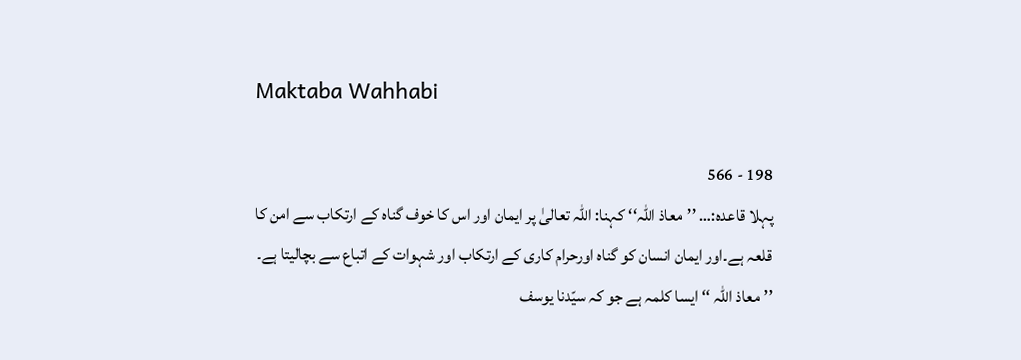Maktaba Wahhabi

198 - 566
پہلا قاعدہ:… ’’معاذ اللہ‘‘ کہنا: اللہ تعالیٰ پر ایمان اور اس کا خوف گناہ کے ارتکاب سے امن کا قلعہ ہے۔اور ایمان انسان کو گناہ اورحرام کاری کے ارتکاب اور شہوات کے اتباع سے بچالیتا ہے۔ ’’معاذ اللہ ‘‘ ایسا کلمہ ہے جو کہ سیّدنا یوسف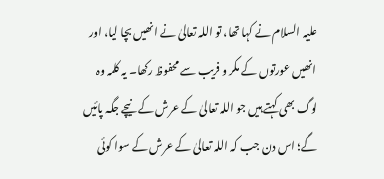علیہ السلام نے کہا تھا، تو اللہ تعالیٰ نے انھیں بچا لیا، اور انھیں عورتوں کے مکر و فریب سے محفوظ رکھا۔ یہ کلمہ وہ لوگ بھی کہتے ہیں جو اللہ تعالیٰ کے عرش کے نیچے جگہ پائیں گے؛ اس دن جب کہ اللہ تعالیٰ کے عرش کے سوا کوئی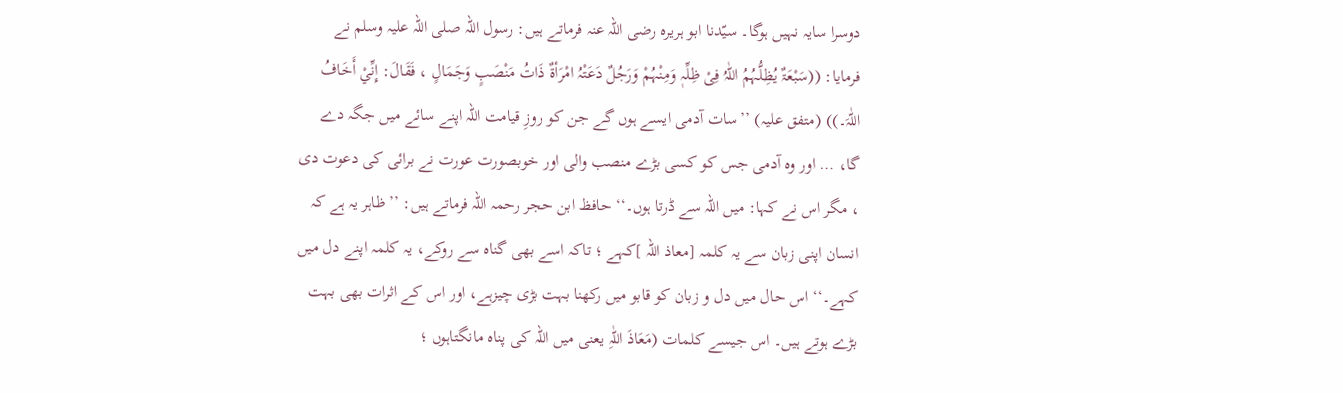دوسرا سایہ نہیں ہوگا۔ سیّدنا ابو ہریرہ رضی اللہ عنہ فرماتے ہیں: رسول اللہ صلی اللہ علیہ وسلم نے فرمایا: ((سَبْعَۃٌ یُظِلُّہُمُ اللّٰہُ فِیْ ظِلِّہٖ وَمِنْہُمْ وَرَجُلٌ دَعَتْہُ امْرَأۃٌ ذَاتُ مَنْصَبٍ وَجَمَالٍ ، فَقَالَ: إِنِّيْ أَخَافُ اللّٰہَ۔)) (متفق علیہ) ’’سات آدمی ایسے ہوں گے جن کو روزِ قیامت اللہ اپنے سائے میں جگہ دے گا، … اور وہ آدمی جس کو کسی بڑے منصب والی اور خوبصورت عورت نے برائی کی دعوت دی ، مگر اس نے کہا: میں اللہ سے ڈرتا ہوں۔‘‘ حافظ ابن حجر رحمہ اللہ فرماتے ہیں: ’’ ظاہر یہ ہے کہ انسان اپنی زبان سے یہ کلمہ [معاذ اللہ ]کہے ؛ تاکہ اسے بھی گناہ سے روکے، یہ کلمہ اپنے دل میں کہے۔‘‘ اس حال میں دل و زبان کو قابو میں رکھنا بہت بڑی چیزہے، اور اس کے اثرات بھی بہت بڑے ہوتے ہیں۔ اس جیسے کلمات (مَعَاذَ اللّٰہِ یعنی میں اللہ کی پناہ مانگتاہوں ؛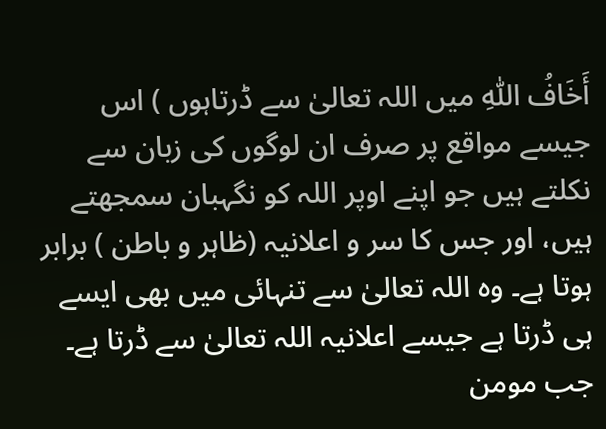أَخَافُ اللّٰہِ میں اللہ تعالیٰ سے ڈرتاہوں ) اس جیسے مواقع پر صرف ان لوگوں کی زبان سے نکلتے ہیں جو اپنے اوپر اللہ کو نگہبان سمجھتے ہیں، اور جس کا سر و اعلانیہ (ظاہر و باطن ) برابر ہوتا ہے۔ وہ اللہ تعالیٰ سے تنہائی میں بھی ایسے ہی ڈرتا ہے جیسے اعلانیہ اللہ تعالیٰ سے ڈرتا ہے۔ جب مومن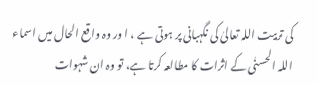کی تربیت اللہ تعالیٰ کی نگہبانی پر ہوتی ہے ، ا ور وہ واقع الحال میں اسماء اللہ الحسنٰی کے اثرات کا مطالعہ کرتا ہے، تو وہ ان شہوات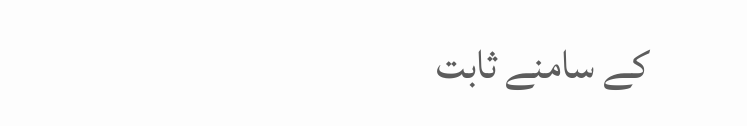کے سامنے ثابت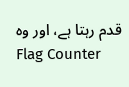قدم رہتا ہے، اور وہ
Flag Counter